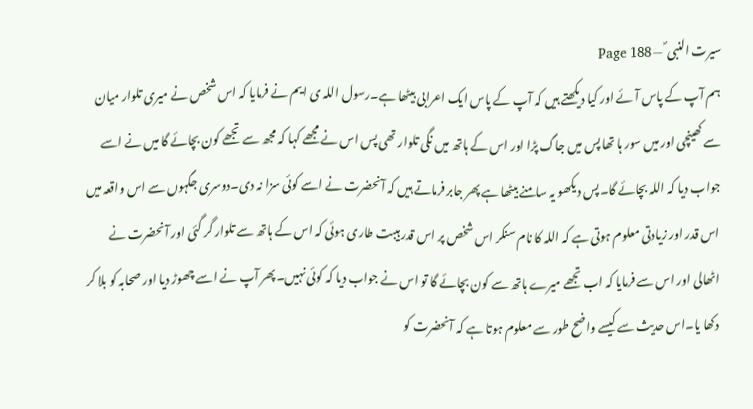سیرت النبی ؐ — Page 188
ہم آپ کے پاس آئے اور کیا دیکھتے ہیں کہ آپ کے پاس ایک اعرابی بیٹھا ہے۔رسول اللہ ی ایم نے فرمایا کہ اس شخص نے میری تلوار میان سے کھینچی اور میں سور ہا تھا پس میں جاگ پڑا اور اس کے ہاتھ میں نگی تلوار تھی پس اس نے مجھے کہا کہ مجھ سے تجھے کون بچائے گا میں نے اسے جواب دیا کہ اللہ بچائے گا۔پس دیکھو یہ سامنے بیٹھا ہے پھر جابر فرماتے ہیں کہ آنحضرت نے اسے کوئی سزا نہ دی۔دوسری جگہوں سے اس واقعہ میں اس قدر اور زیادتی معلوم ہوتی ہے کہ اللہ کا نام سنکر اس شخص پر اس قدر ہیبت طاری ہوئی کہ اس کے ہاتھ سے تلوار گر گئی اور آنحضرت نے اٹھالی اور اس سے فرمایا کہ اب تجھے میرے ہاتھ سے کون بچائے گا تو اس نے جواب دیا کہ کوئی نہیں۔پھر آپ نے اسے چھوڑ دیا اور صحابہ کو بلا کر دکھا یا۔اس حدیث سے کیسے واضح طور سے معلوم ہوتا ہے کہ آنحضرت کو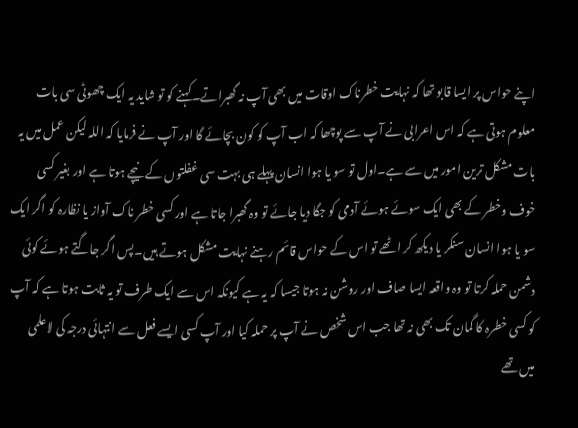اپنے حواس پر ایسا قابو تھا کہ نہایت خطرناک اوقات میں بھی آپ نہ گھبراتے۔کہنے کو تو شاید یہ ایک چھوٹی سی بات معلوم ہوتی ہے کہ اس اعرابی نے آپ سے پوچھا کہ اب آپ کو کون بچائے گا اور آپ نے فرمایا کہ اللہ لیکن عمل میں یہ بات مشکل ترین امور میں سے ہے۔اول تو سو یا ہوا انسان پہلے ہی بہت سی غفلتوں کے نیچے ہوتا ہے اور بغیر کسی خوف وخطر کے بھی ایک سوئے ہوئے آدمی کو جگا دیا جائے تو وہ گھبرا جاتا ہے اور کسی خطر ناک آواز یا نظارہ کو اگر ایک سو یا ہوا انسان سنکر یا دیکھ کر اٹھے تو اس کے حواس قائم رہنے نہایت مشکل ہوتے ہیں۔پس اگر جاگتے ہوئے کوئی دشمن حملہ کرتا تو وہ واقعہ ایسا صاف اور روشن نہ ہوتا جیسا کہ یہ ہے کیونکہ اس سے ایک طرف تو یہ ثابت ہوتا ہے کہ آپ کو کسی خطرہ کا گمان تک بھی نہ تھا جب اس شخص نے آپ پر حملہ کیا اور آپ کسی ایسے فعل سے انتہائی درجہ کی لاعلمی میں تھے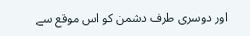اور دوسری طرف دشمن کو اس موقع سے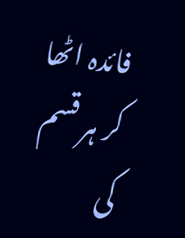فائدہ اٹھا کر ہر قسم کی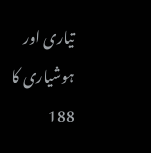تیاری اور ہوشیاری کا 188